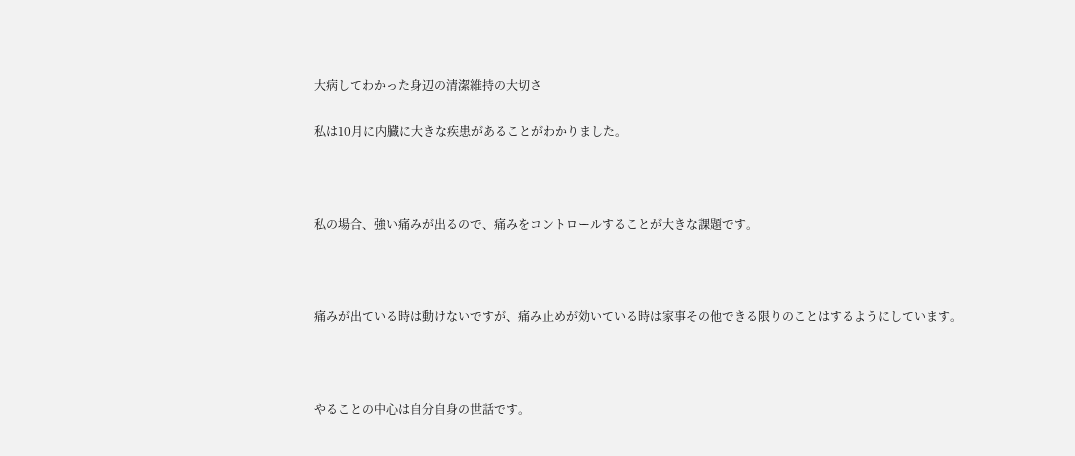大病してわかった身辺の清潔維持の大切さ

私は10月に内臓に大きな疾患があることがわかりました。



私の場合、強い痛みが出るので、痛みをコントロールすることが大きな課題です。



痛みが出ている時は動けないですが、痛み止めが効いている時は家事その他できる限りのことはするようにしています。



やることの中心は自分自身の世話です。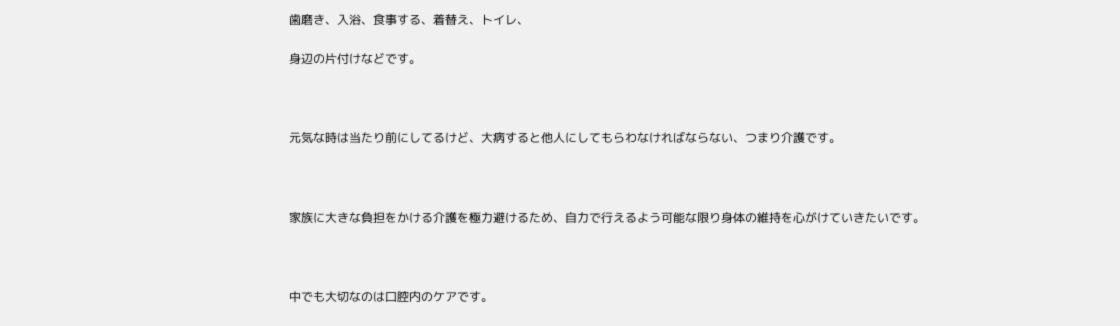歯磨き、入浴、食事する、着替え、トイレ、

身辺の片付けなどです。



元気な時は当たり前にしてるけど、大病すると他人にしてもらわなければならない、つまり介護です。



家族に大きな負担をかける介護を極力避けるため、自力で行えるよう可能な限り身体の維持を心がけていきたいです。



中でも大切なのは口腔内のケアです。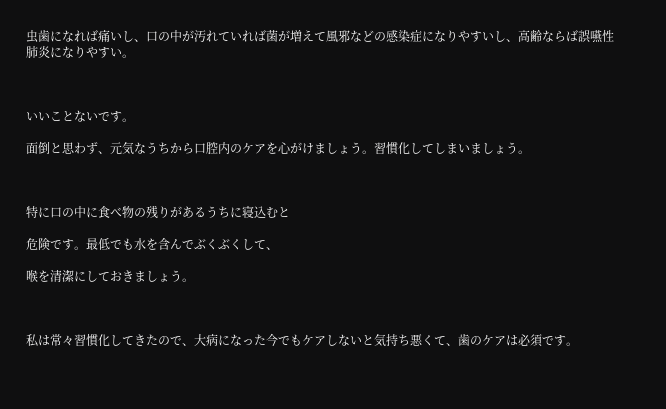虫歯になれば痛いし、口の中が汚れていれば菌が増えて風邪などの感染症になりやすいし、高齢ならば誤嚥性肺炎になりやすい。



いいことないです。

面倒と思わず、元気なうちから口腔内のケアを心がけましょう。習慣化してしまいましょう。



特に口の中に食べ物の残りがあるうちに寝込むと

危険です。最低でも水を含んでぶくぶくして、

喉を清潔にしておきましょう。



私は常々習慣化してきたので、大病になった今でもケアしないと気持ち悪くて、歯のケアは必須です。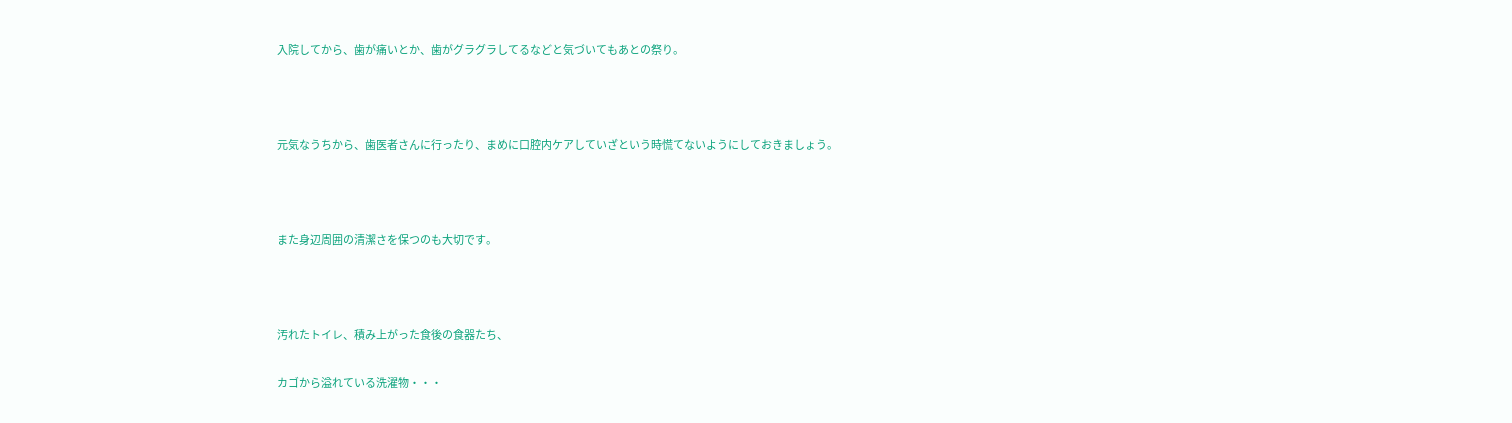入院してから、歯が痛いとか、歯がグラグラしてるなどと気づいてもあとの祭り。



元気なうちから、歯医者さんに行ったり、まめに口腔内ケアしていざという時慌てないようにしておきましょう。



また身辺周囲の清潔さを保つのも大切です。



汚れたトイレ、積み上がった食後の食器たち、

カゴから溢れている洗濯物・・・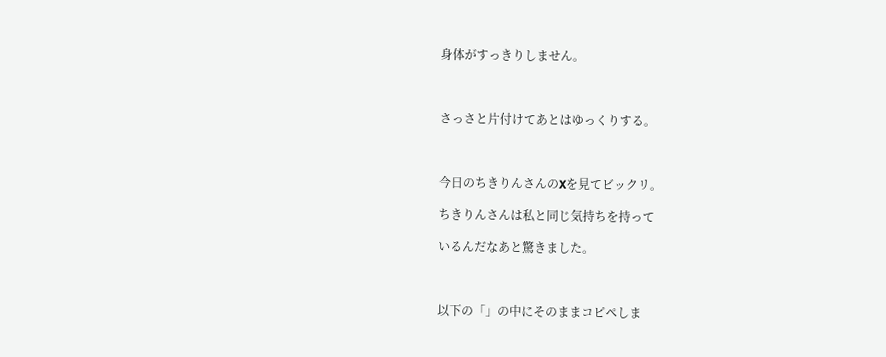身体がすっきりしません。



さっさと片付けてあとはゆっくりする。



今日のちきりんさんのXを見てビックリ。

ちきりんさんは私と同じ気持ちを持って

いるんだなあと驚きました。



以下の「」の中にそのままコピペしま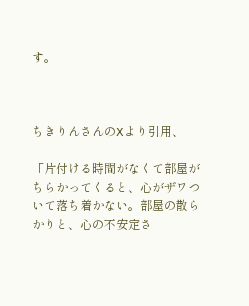す。



ちきりんさんのXより引用、

「片付ける時間がなくて部屋がちらかってくると、心がザワついて落ち着かない。部屋の散らかりと、心の不安定さ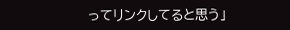ってリンクしてると思う」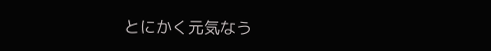とにかく元気なう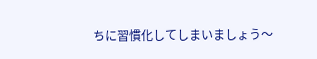ちに習慣化してしまいましょう〜